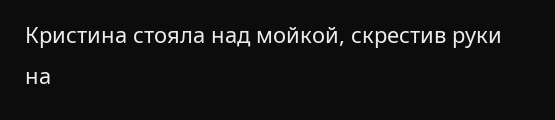Кристина стояла над мойкой, скрестив руки на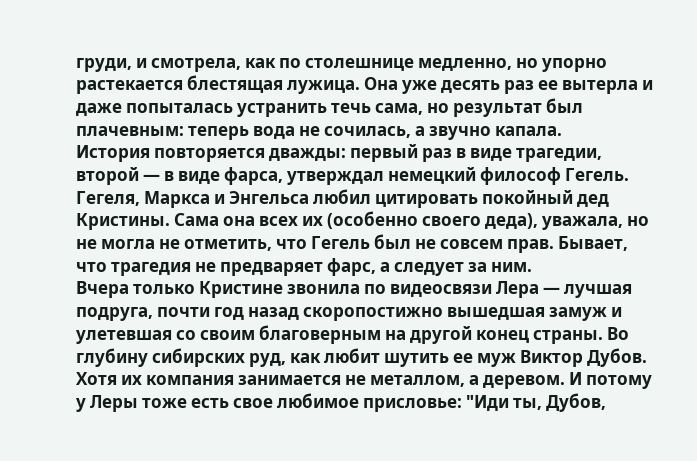груди, и смотрела, как по столешнице медленно, но упорно растекается блестящая лужица. Она уже десять раз ее вытерла и даже попыталась устранить течь сама, но результат был плачевным: теперь вода не сочилась, а звучно капала.
История повторяется дважды: первый раз в виде трагедии, второй — в виде фарса, утверждал немецкий философ Гегель.
Гегеля, Маркса и Энгельса любил цитировать покойный дед Кристины. Сама она всех их (особенно своего деда), уважала, но не могла не отметить, что Гегель был не совсем прав. Бывает, что трагедия не предваряет фарс, а следует за ним.
Вчера только Кристине звонила по видеосвязи Лера — лучшая подруга, почти год назад скоропостижно вышедшая замуж и улетевшая со своим благоверным на другой конец страны. Во глубину сибирских руд, как любит шутить ее муж Виктор Дубов. Хотя их компания занимается не металлом, а деревом. И потому у Леры тоже есть свое любимое присловье: "Иди ты, Дубов,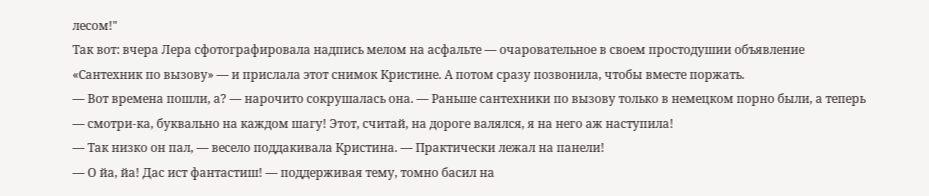лесом!"
Так вот: вчера Лера сфотографировала надпись мелом на асфальте — очаровательное в своем простодушии объявление «Сантехник по вызову» — и прислала этот снимок Кристине. А потом сразу позвонила, чтобы вместе поржать.
— Вот времена пошли, а? — нарочито сокрушалась она. — Раньше сантехники по вызову только в немецком порно были, а теперь — смотри-ка, буквально на каждом шагу! Этот, считай, на дороге валялся, я на него аж наступила!
— Так низко он пал, — весело поддакивала Кристина. — Практически лежал на панели!
— О йа, йа! Дас ист фантастиш! — поддерживая тему, томно басил на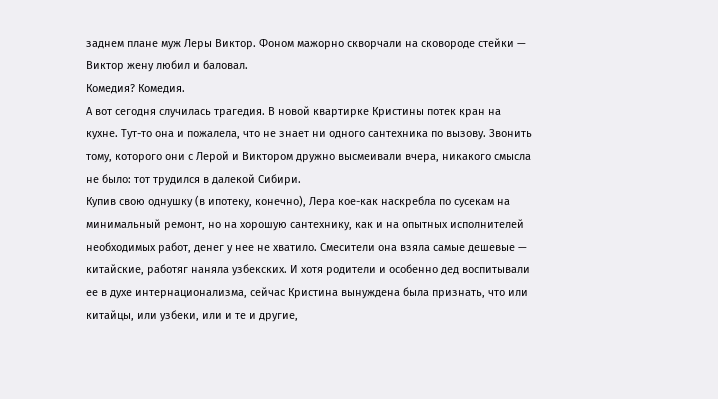заднем плане муж Леры Виктор. Фоном мажорно скворчали на сковороде стейки — Виктор жену любил и баловал.
Комедия? Комедия.
А вот сегодня случилась трагедия. В новой квартирке Кристины потек кран на кухне. Тут-то она и пожалела, что не знает ни одного сантехника по вызову. Звонить тому, которого они с Лерой и Виктором дружно высмеивали вчера, никакого смысла не было: тот трудился в далекой Сибири.
Купив свою однушку (в ипотеку, конечно), Лера кое-как наскребла по сусекам на минимальный ремонт, но на хорошую сантехнику, как и на опытных исполнителей необходимых работ, денег у нее не хватило. Смесители она взяла самые дешевые — китайские, работяг наняла узбекских. И хотя родители и особенно дед воспитывали ее в духе интернационализма, сейчас Кристина вынуждена была признать, что или китайцы, или узбеки, или и те и другие,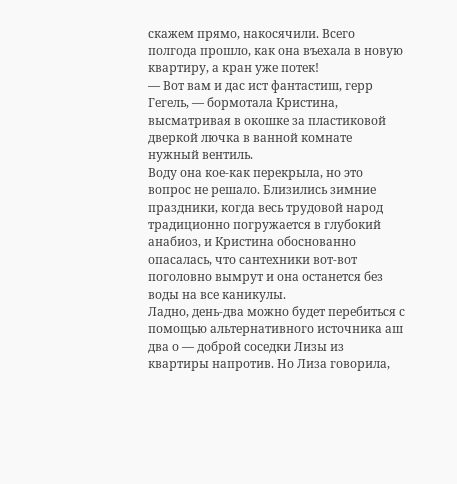скажем прямо, накосячили. Всего полгода прошло, как она въехала в новую квартиру, а кран уже потек!
— Вот вам и дас ист фантастиш, герр Гегель, — бормотала Кристина, высматривая в окошке за пластиковой дверкой лючка в ванной комнате нужный вентиль.
Воду она кое-как перекрыла, но это вопрос не решало. Близились зимние праздники, когда весь трудовой народ традиционно погружается в глубокий анабиоз, и Кристина обоснованно опасалась, что сантехники вот-вот поголовно вымрут и она останется без воды на все каникулы.
Ладно, день-два можно будет перебиться с помощью альтернативного источника аш два о — доброй соседки Лизы из квартиры напротив. Но Лиза говорила,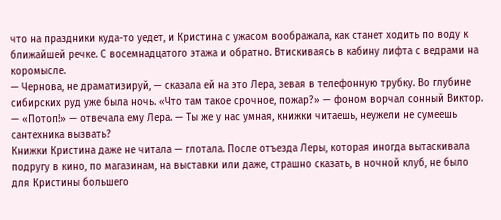что на праздники куда-то уедет, и Кристина с ужасом воображала, как станет ходить по воду к ближайшей речке. С восемнадцатого этажа и обратно. Втискиваясь в кабину лифта с ведрами на коромысле.
— Чернова, не драматизируй, — сказала ей на это Лера, зевая в телефонную трубку. Во глубине сибирских руд уже была ночь. «Что там такое срочное, пожар?» — фоном ворчал сонный Виктор. — «Потоп!» — отвечала ему Лера. — Ты же у нас умная, книжки читаешь, неужели не сумеешь сантехника вызвать?
Книжки Кристина даже не читала — глотала. После отъезда Леры, которая иногда вытаскивала подругу в кино, по магазинам, на выставки или даже, страшно сказать, в ночной клуб, не было для Кристины большего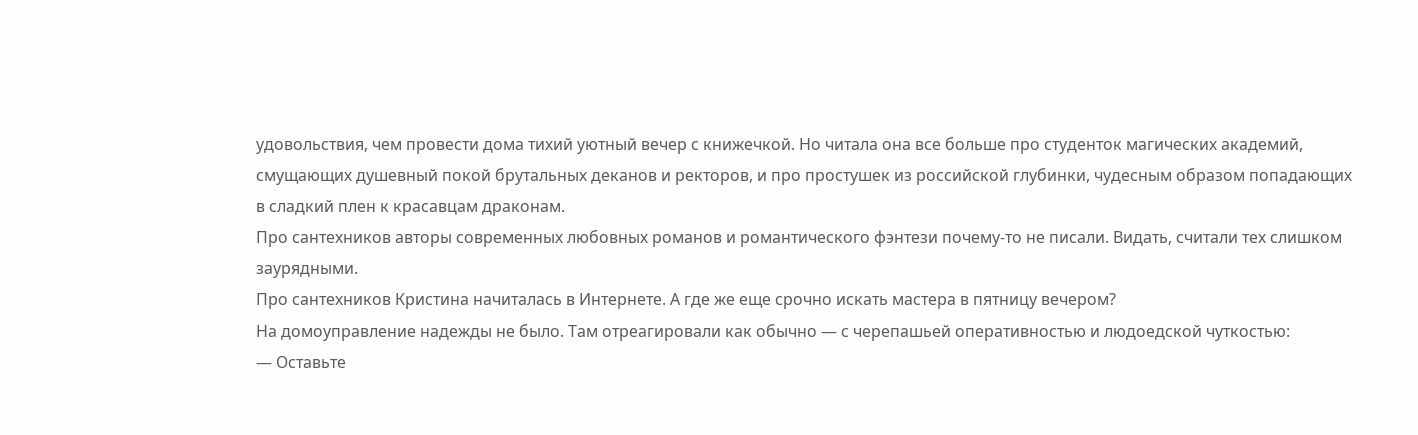удовольствия, чем провести дома тихий уютный вечер с книжечкой. Но читала она все больше про студенток магических академий, смущающих душевный покой брутальных деканов и ректоров, и про простушек из российской глубинки, чудесным образом попадающих в сладкий плен к красавцам драконам.
Про сантехников авторы современных любовных романов и романтического фэнтези почему-то не писали. Видать, считали тех слишком заурядными.
Про сантехников Кристина начиталась в Интернете. А где же еще срочно искать мастера в пятницу вечером?
На домоуправление надежды не было. Там отреагировали как обычно — с черепашьей оперативностью и людоедской чуткостью:
— Оставьте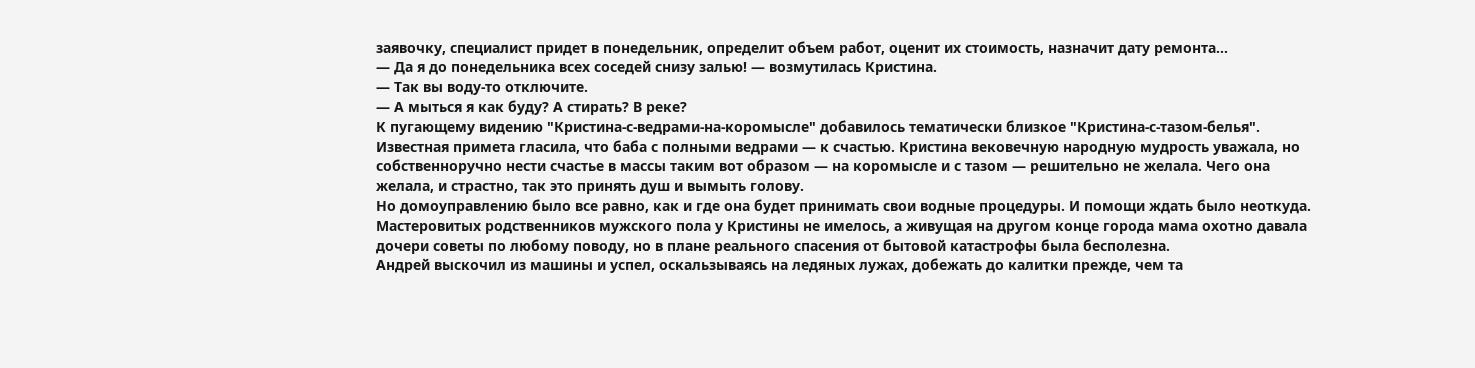заявочку, специалист придет в понедельник, определит объем работ, оценит их стоимость, назначит дату ремонта...
— Да я до понедельника всех соседей снизу залью! — возмутилась Кристина.
— Так вы воду-то отключите.
— А мыться я как буду? А стирать? В реке?
К пугающему видению "Кристина-с-ведрами-на-коромысле" добавилось тематически близкое "Кристина-с-тазом-белья".
Известная примета гласила, что баба с полными ведрами — к счастью. Кристина вековечную народную мудрость уважала, но собственноручно нести счастье в массы таким вот образом — на коромысле и с тазом — решительно не желала. Чего она желала, и страстно, так это принять душ и вымыть голову.
Но домоуправлению было все равно, как и где она будет принимать свои водные процедуры. И помощи ждать было неоткуда. Мастеровитых родственников мужского пола у Кристины не имелось, а живущая на другом конце города мама охотно давала дочери советы по любому поводу, но в плане реального спасения от бытовой катастрофы была бесполезна.
Андрей выскочил из машины и успел, оскальзываясь на ледяных лужах, добежать до калитки прежде, чем та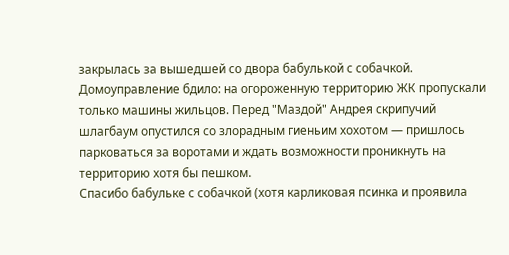закрылась за вышедшей со двора бабулькой с собачкой. Домоуправление бдило: на огороженную территорию ЖК пропускали только машины жильцов. Перед "Маздой" Андрея скрипучий шлагбаум опустился со злорадным гиеньим хохотом — пришлось парковаться за воротами и ждать возможности проникнуть на территорию хотя бы пешком.
Спасибо бабульке с собачкой (хотя карликовая псинка и проявила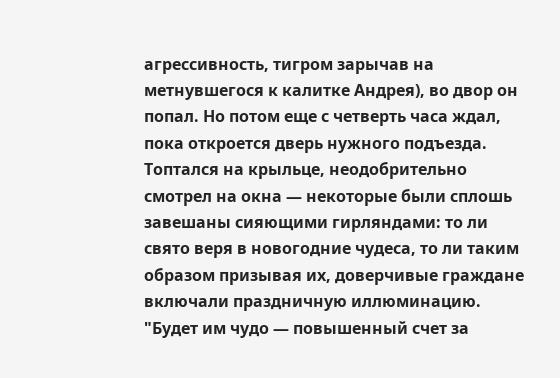агрессивность, тигром зарычав на метнувшегося к калитке Андрея), во двор он попал. Но потом еще с четверть часа ждал, пока откроется дверь нужного подъезда. Топтался на крыльце, неодобрительно смотрел на окна — некоторые были сплошь завешаны сияющими гирляндами: то ли свято веря в новогодние чудеса, то ли таким образом призывая их, доверчивые граждане включали праздничную иллюминацию.
"Будет им чудо — повышенный счет за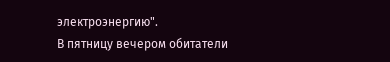электроэнергию".
В пятницу вечером обитатели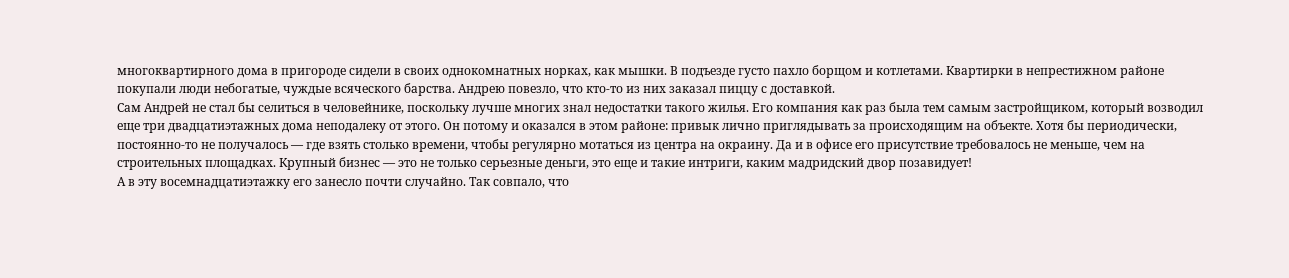многоквартирного дома в пригороде сидели в своих однокомнатных норках, как мышки. В подъезде густо пахло борщом и котлетами. Квартирки в непрестижном районе покупали люди небогатые, чуждые всяческого барства. Андрею повезло, что кто-то из них заказал пиццу с доставкой.
Сам Андрей не стал бы селиться в человейнике, поскольку лучше многих знал недостатки такого жилья. Его компания как раз была тем самым застройщиком, который возводил еще три двадцатиэтажных дома неподалеку от этого. Он потому и оказался в этом районе: привык лично приглядывать за происходящим на объекте. Хотя бы периодически, постоянно-то не получалось — где взять столько времени, чтобы регулярно мотаться из центра на окраину. Да и в офисе его присутствие требовалось не меньше, чем на строительных площадках. Крупный бизнес — это не только серьезные деньги, это еще и такие интриги, каким мадридский двор позавидует!
А в эту восемнадцатиэтажку его занесло почти случайно. Так совпало, что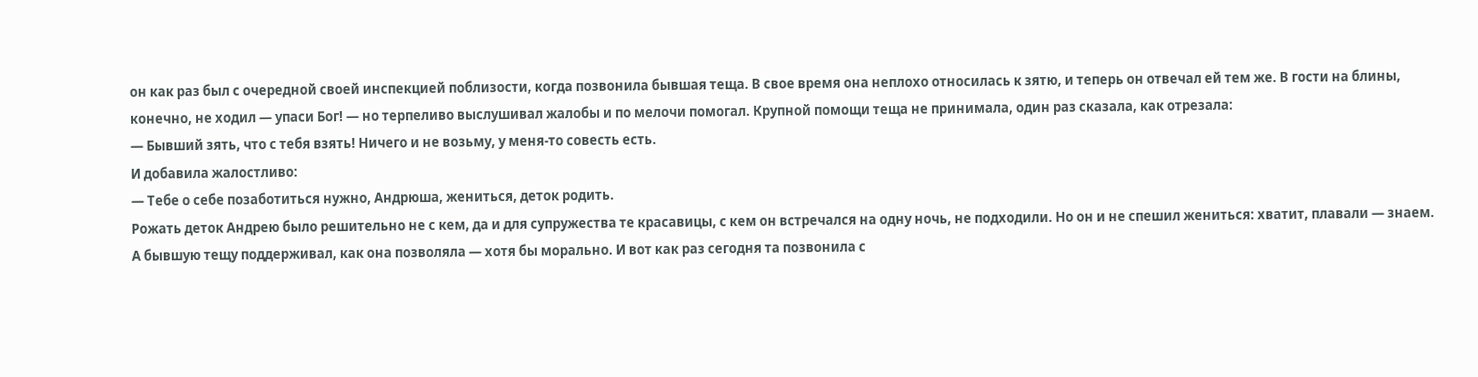он как раз был с очередной своей инспекцией поблизости, когда позвонила бывшая теща. В свое время она неплохо относилась к зятю, и теперь он отвечал ей тем же. В гости на блины, конечно, не ходил — упаси Бог! — но терпеливо выслушивал жалобы и по мелочи помогал. Крупной помощи теща не принимала, один раз сказала, как отрезала:
— Бывший зять, что с тебя взять! Ничего и не возьму, у меня-то совесть есть.
И добавила жалостливо:
— Тебе о себе позаботиться нужно, Андрюша, жениться, деток родить.
Рожать деток Андрею было решительно не с кем, да и для супружества те красавицы, с кем он встречался на одну ночь, не подходили. Но он и не спешил жениться: хватит, плавали — знаем.
А бывшую тещу поддерживал, как она позволяла — хотя бы морально. И вот как раз сегодня та позвонила с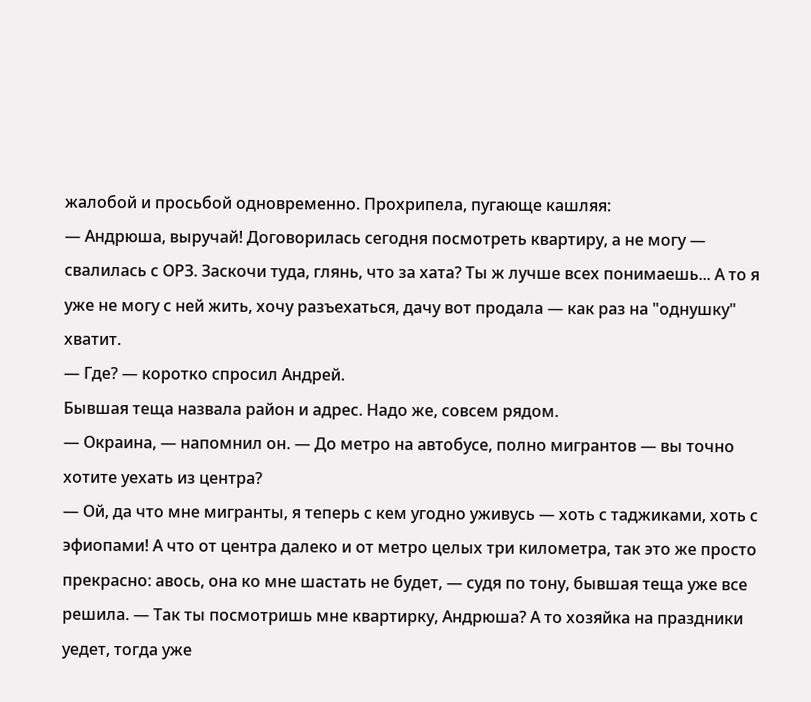жалобой и просьбой одновременно. Прохрипела, пугающе кашляя:
— Андрюша, выручай! Договорилась сегодня посмотреть квартиру, а не могу — свалилась с ОРЗ. Заскочи туда, глянь, что за хата? Ты ж лучше всех понимаешь... А то я уже не могу с ней жить, хочу разъехаться, дачу вот продала — как раз на "однушку" хватит.
— Где? — коротко спросил Андрей.
Бывшая теща назвала район и адрес. Надо же, совсем рядом.
— Окраина, — напомнил он. — До метро на автобусе, полно мигрантов — вы точно хотите уехать из центра?
— Ой, да что мне мигранты, я теперь с кем угодно уживусь — хоть с таджиками, хоть с эфиопами! А что от центра далеко и от метро целых три километра, так это же просто прекрасно: авось, она ко мне шастать не будет, — судя по тону, бывшая теща уже все решила. — Так ты посмотришь мне квартирку, Андрюша? А то хозяйка на праздники уедет, тогда уже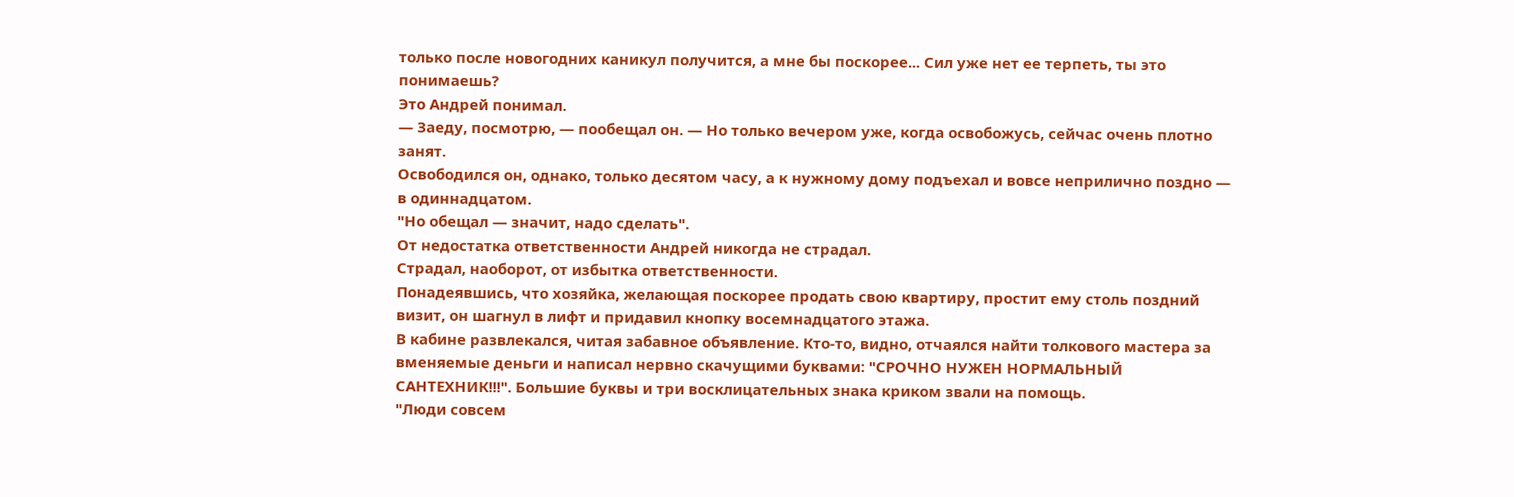только после новогодних каникул получится, а мне бы поскорее... Сил уже нет ее терпеть, ты это понимаешь?
Это Андрей понимал.
— Заеду, посмотрю, — пообещал он. — Но только вечером уже, когда освобожусь, сейчас очень плотно занят.
Освободился он, однако, только десятом часу, а к нужному дому подъехал и вовсе неприлично поздно — в одиннадцатом.
"Но обещал — значит, надо сделать".
От недостатка ответственности Андрей никогда не страдал.
Страдал, наоборот, от избытка ответственности.
Понадеявшись, что хозяйка, желающая поскорее продать свою квартиру, простит ему столь поздний визит, он шагнул в лифт и придавил кнопку восемнадцатого этажа.
В кабине развлекался, читая забавное объявление. Кто-то, видно, отчаялся найти толкового мастера за вменяемые деньги и написал нервно скачущими буквами: "СРОЧНО НУЖЕН НОРМАЛЬНЫЙ САНТЕХНИК!!!". Большие буквы и три восклицательных знака криком звали на помощь.
"Люди совсем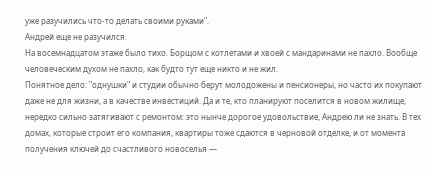уже разучились что-то делать своими руками".
Андрей еще не разучился.
На восемнадцатом этаже было тихо. Борщом с котлетами и хвоей с мандаринами не пахло. Вообще человеческим духом не пахло, как будто тут еще никто и не жил.
Понятное дело: "однушки" и студии обычно берут молодожены и пенсионеры, но часто их покупают даже не для жизни, а в качестве инвестиций. Да и те, кто планируют поселится в новом жилище, нередко сильно затягивают с ремонтом: это нынче дорогое удовольствие, Андрею ли не знать. В тех домах, которые строит его компания, квартиры тоже сдаются в черновой отделке, и от момента получения ключей до счастливого новоселья —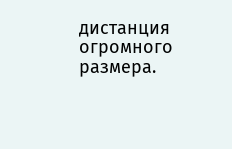дистанция огромного размера.